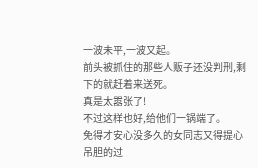一波未平,一波又起。
前头被抓住的那些人贩子还没判刑,剩下的就赶着来送死。
真是太嚣张了!
不过这样也好,给他们一锅端了。
免得才安心没多久的女同志又得提心吊胆的过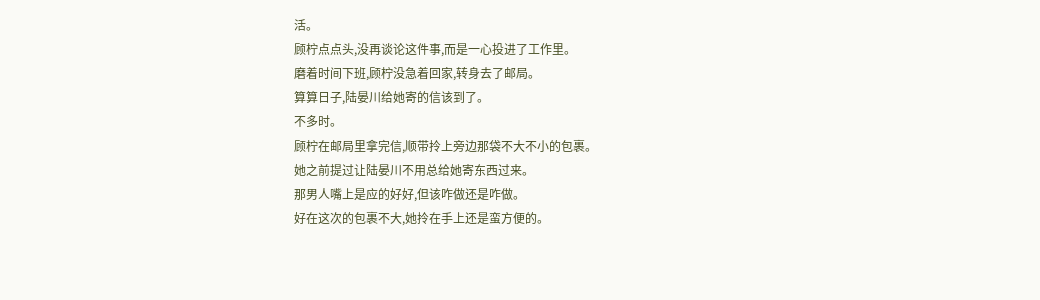活。
顾柠点点头,没再谈论这件事,而是一心投进了工作里。
磨着时间下班,顾柠没急着回家,转身去了邮局。
算算日子,陆晏川给她寄的信该到了。
不多时。
顾柠在邮局里拿完信,顺带拎上旁边那袋不大不小的包裹。
她之前提过让陆晏川不用总给她寄东西过来。
那男人嘴上是应的好好,但该咋做还是咋做。
好在这次的包裹不大,她拎在手上还是蛮方便的。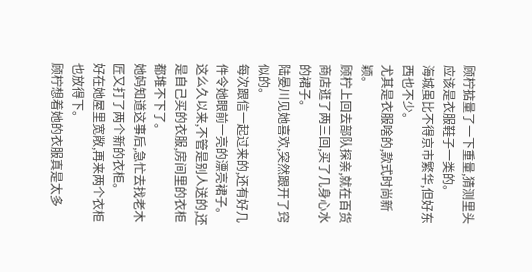顾柠掂量了一下重量,猜测里头应该是衣服鞋子一类的。
海城虽比不得京市繁华,但好东西也不少。
尤其是衣服啥的,款式时尚新颖。
顾柠上回去部队探亲,就在百货商店逛了两三回,买了几身心水的裙子。
陆晏川见她喜欢,突然跟开了窍似的。
每次跟信一起过来的,还有好几件令她眼前一亮的漂亮裙子。
这么久以来,不管是别人送的,还是自己买的衣服,房间里的衣柜都堆不下了。
她妈知道这事后,急忙去找老木匠又打了两个新的衣柜。
好在她屋里宽敞,再来两个衣柜也放得下。
顾柠想着她的衣服真是太多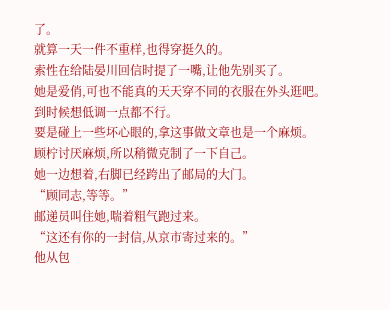了。
就算一天一件不重样,也得穿挺久的。
索性在给陆晏川回信时提了一嘴,让他先别买了。
她是爱俏,可也不能真的天天穿不同的衣服在外头逛吧。
到时候想低调一点都不行。
要是碰上一些坏心眼的,拿这事做文章也是一个麻烦。
顾柠讨厌麻烦,所以稍微克制了一下自己。
她一边想着,右脚已经跨出了邮局的大门。
“顾同志,等等。”
邮递员叫住她,喘着粗气跑过来。
“这还有你的一封信,从京市寄过来的。”
他从包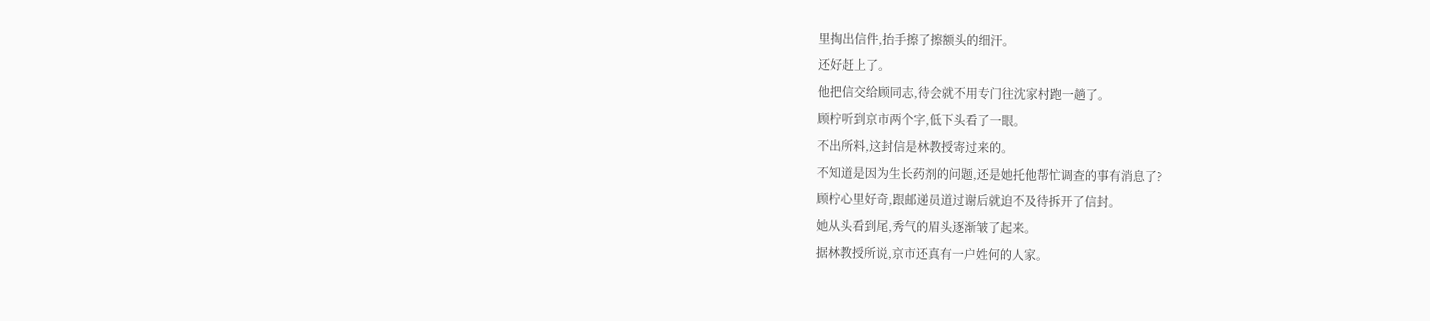里掏出信件,抬手擦了擦额头的细汗。
还好赶上了。
他把信交给顾同志,待会就不用专门往沈家村跑一趟了。
顾柠听到京市两个字,低下头看了一眼。
不出所料,这封信是林教授寄过来的。
不知道是因为生长药剂的问题,还是她托他帮忙调查的事有消息了?
顾柠心里好奇,跟邮递员道过谢后就迫不及待拆开了信封。
她从头看到尾,秀气的眉头逐渐皱了起来。
据林教授所说,京市还真有一户姓何的人家。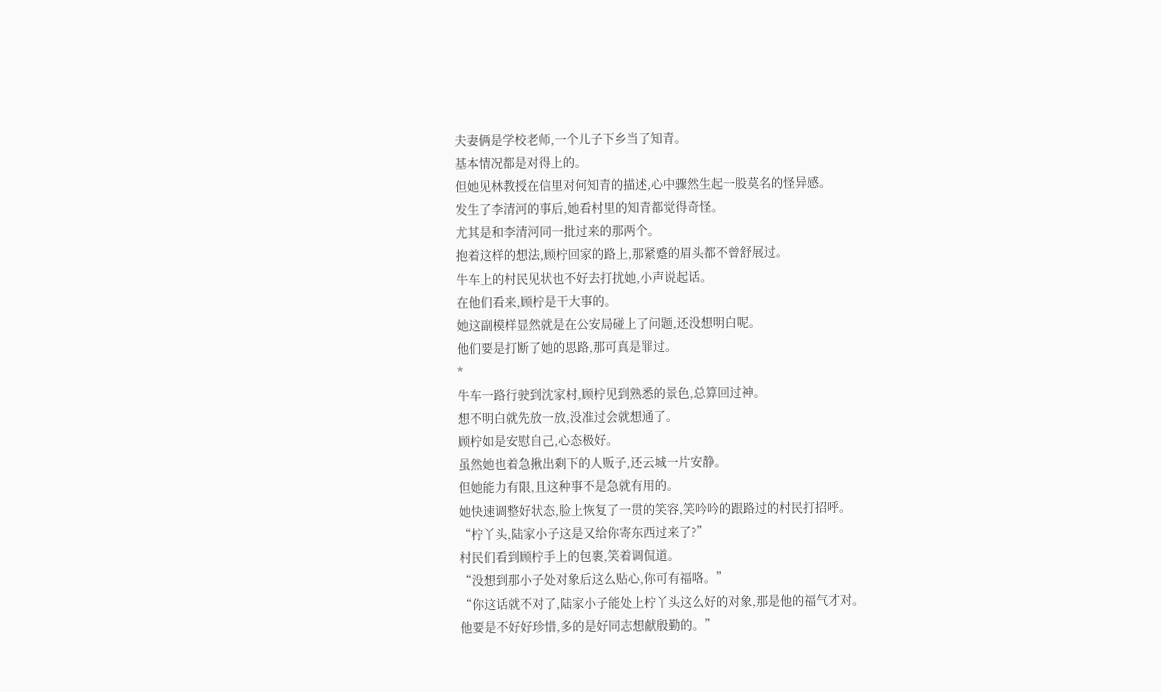夫妻俩是学校老师,一个儿子下乡当了知青。
基本情况都是对得上的。
但她见林教授在信里对何知青的描述,心中骤然生起一股莫名的怪异感。
发生了李清河的事后,她看村里的知青都觉得奇怪。
尤其是和李清河同一批过来的那两个。
抱着这样的想法,顾柠回家的路上,那紧蹙的眉头都不曾舒展过。
牛车上的村民见状也不好去打扰她,小声说起话。
在他们看来,顾柠是干大事的。
她这副模样显然就是在公安局碰上了问题,还没想明白呢。
他们要是打断了她的思路,那可真是罪过。
*
牛车一路行驶到沈家村,顾柠见到熟悉的景色,总算回过神。
想不明白就先放一放,没准过会就想通了。
顾柠如是安慰自己,心态极好。
虽然她也着急揪出剩下的人贩子,还云城一片安静。
但她能力有限,且这种事不是急就有用的。
她快速调整好状态,脸上恢复了一贯的笑容,笑吟吟的跟路过的村民打招呼。
“柠丫头,陆家小子这是又给你寄东西过来了?”
村民们看到顾柠手上的包裹,笑着调侃道。
“没想到那小子处对象后这么贴心,你可有福咯。”
“你这话就不对了,陆家小子能处上柠丫头这么好的对象,那是他的福气才对。
他要是不好好珍惜,多的是好同志想献殷勤的。”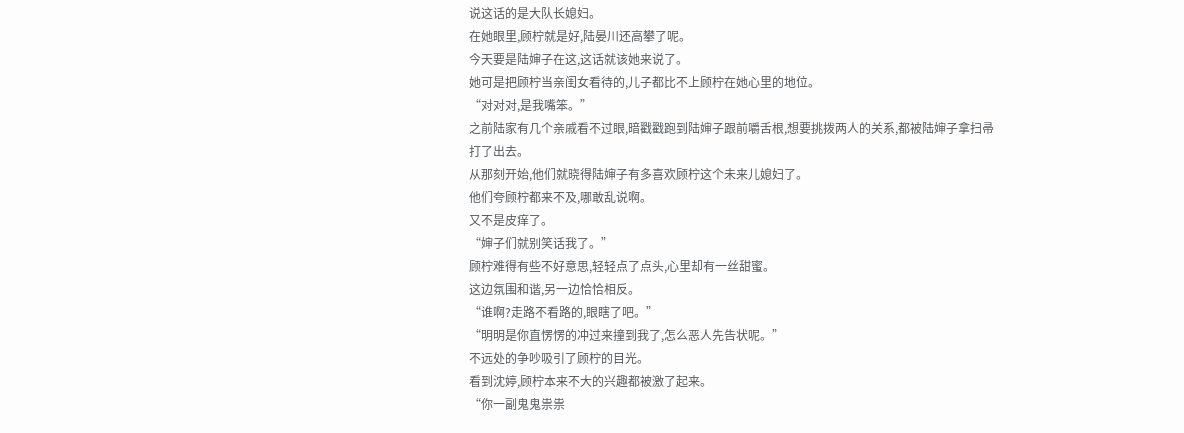说这话的是大队长媳妇。
在她眼里,顾柠就是好,陆晏川还高攀了呢。
今天要是陆婶子在这,这话就该她来说了。
她可是把顾柠当亲闺女看待的,儿子都比不上顾柠在她心里的地位。
“对对对,是我嘴笨。”
之前陆家有几个亲戚看不过眼,暗戳戳跑到陆婶子跟前嚼舌根,想要挑拨两人的关系,都被陆婶子拿扫帚打了出去。
从那刻开始,他们就晓得陆婶子有多喜欢顾柠这个未来儿媳妇了。
他们夸顾柠都来不及,哪敢乱说啊。
又不是皮痒了。
“婶子们就别笑话我了。”
顾柠难得有些不好意思,轻轻点了点头,心里却有一丝甜蜜。
这边氛围和谐,另一边恰恰相反。
“谁啊?走路不看路的,眼瞎了吧。”
“明明是你直愣愣的冲过来撞到我了,怎么恶人先告状呢。”
不远处的争吵吸引了顾柠的目光。
看到沈婷,顾柠本来不大的兴趣都被激了起来。
“你一副鬼鬼祟祟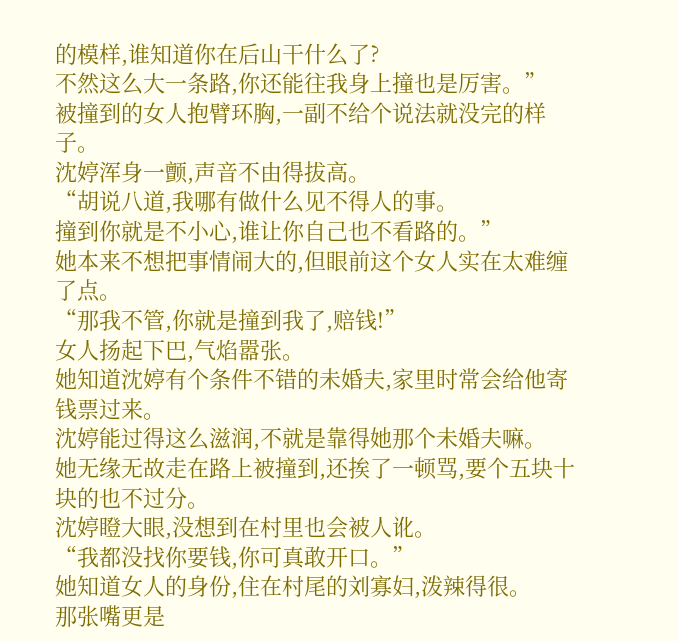的模样,谁知道你在后山干什么了?
不然这么大一条路,你还能往我身上撞也是厉害。”
被撞到的女人抱臂环胸,一副不给个说法就没完的样子。
沈婷浑身一颤,声音不由得拔高。
“胡说八道,我哪有做什么见不得人的事。
撞到你就是不小心,谁让你自己也不看路的。”
她本来不想把事情闹大的,但眼前这个女人实在太难缠了点。
“那我不管,你就是撞到我了,赔钱!”
女人扬起下巴,气焰嚣张。
她知道沈婷有个条件不错的未婚夫,家里时常会给他寄钱票过来。
沈婷能过得这么滋润,不就是靠得她那个未婚夫嘛。
她无缘无故走在路上被撞到,还挨了一顿骂,要个五块十块的也不过分。
沈婷瞪大眼,没想到在村里也会被人讹。
“我都没找你要钱,你可真敢开口。”
她知道女人的身份,住在村尾的刘寡妇,泼辣得很。
那张嘴更是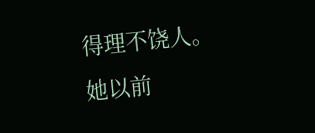得理不饶人。
她以前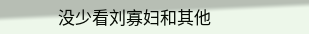没少看刘寡妇和其他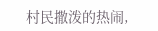村民撒泼的热闹,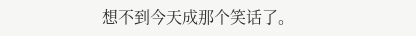想不到今天成那个笑话了。